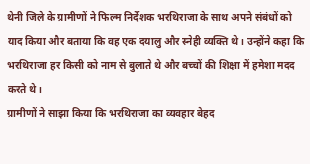थेनी जिले के ग्रामीणों ने फिल्म निर्देशक भरथिराजा के साथ अपने संबंधों को याद किया और बताया कि वह एक दयालु और स्नेही व्यक्ति थे। उन्होंने कहा कि भरथिराजा हर किसी को नाम से बुलाते थे और बच्चों की शिक्षा में हमेशा मदद करते थे।
ग्रामीणों ने साझा किया कि भरथिराजा का व्यवहार बेहद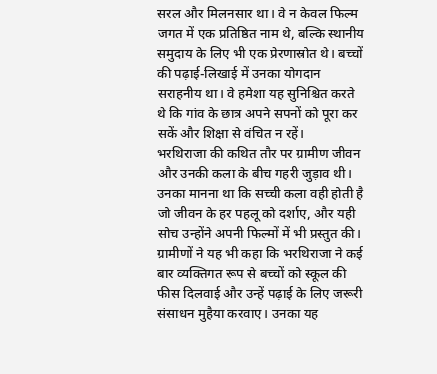सरल और मिलनसार था। वे न केवल फिल्म जगत में एक प्रतिष्ठित नाम थे, बल्कि स्थानीय समुदाय के लिए भी एक प्रेरणास्रोत थे। बच्चों की पढ़ाई-लिखाई में उनका योगदान सराहनीय था। वे हमेशा यह सुनिश्चित करते थे कि गांव के छात्र अपने सपनों को पूरा कर सकें और शिक्षा से वंचित न रहें।
भरथिराजा की कथित तौर पर ग्रामीण जीवन और उनकी कला के बीच गहरी जुड़ाव थी। उनका मानना था कि सच्ची कला वही होती है जो जीवन के हर पहलू को दर्शाए, और यही सोच उन्होंने अपनी फिल्मों में भी प्रस्तुत की।
ग्रामीणों ने यह भी कहा कि भरथिराजा ने कई बार व्यक्तिगत रूप से बच्चों को स्कूल की फीस दिलवाई और उन्हें पढ़ाई के लिए जरूरी संसाधन मुहैया करवाए। उनका यह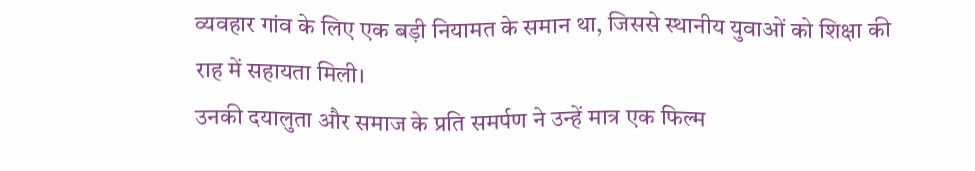व्यवहार गांव के लिए एक बड़ी नियामत के समान था, जिससे स्थानीय युवाओं को शिक्षा की राह में सहायता मिली।
उनकी दयालुता और समाज के प्रति समर्पण ने उन्हें मात्र एक फिल्म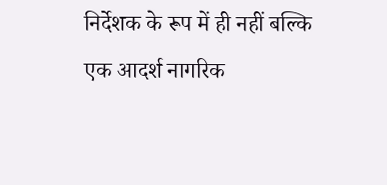निर्देशक के रूप में ही नहीं बल्कि एक आदर्श नागरिक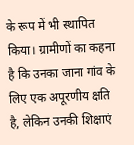के रूप में भी स्थापित किया। ग्रामीणों का कहना है कि उनका जाना गांव के लिए एक अपूरणीय क्षति है, लेकिन उनकी शिक्षाएं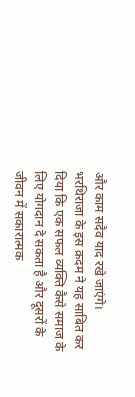और काम सदैव याद रखे जाएंगे।
भरथिराजा के इस क़दम ने यह साबित कर दिया कि एक सफल व्यक्ति कैसे समाज के लिए योगदान दे सकता है और दूसरों के जीवन में सकारात्मक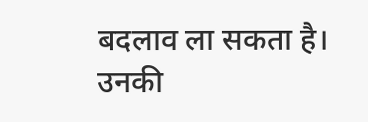बदलाव ला सकता है। उनकी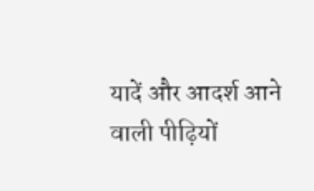यादें और आदर्श आने वाली पीढ़ियों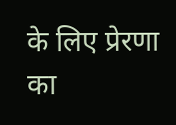के लिए प्रेरणा का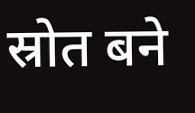स्रोत बने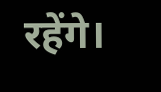रहेंगे।